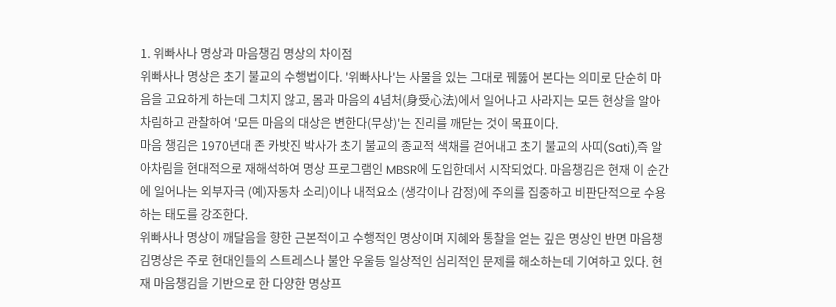1. 위빠사나 명상과 마음챙김 명상의 차이점
위빠사나 명상은 초기 불교의 수행법이다. '위빠사나'는 사물을 있는 그대로 꿰뚫어 본다는 의미로 단순히 마음을 고요하게 하는데 그치지 않고, 몸과 마음의 4념처(身受心法)에서 일어나고 사라지는 모든 현상을 알아차림하고 관찰하여 '모든 마음의 대상은 변한다(무상)'는 진리를 깨닫는 것이 목표이다.
마음 챙김은 1970년대 존 카밧진 박사가 초기 불교의 종교적 색채를 걷어내고 초기 불교의 사띠(Sati),즉 알아차림을 현대적으로 재해석하여 명상 프로그램인 MBSR에 도입한데서 시작되었다. 마음챙김은 현재 이 순간에 일어나는 외부자극 (예)자동차 소리)이나 내적요소 (생각이나 감정)에 주의를 집중하고 비판단적으로 수용하는 태도를 강조한다.
위빠사나 명상이 깨달음을 향한 근본적이고 수행적인 명상이며 지혜와 통찰을 얻는 깊은 명상인 반면 마음챙김명상은 주로 현대인들의 스트레스나 불안 우울등 일상적인 심리적인 문제를 해소하는데 기여하고 있다. 현재 마음챙김을 기반으로 한 다양한 명상프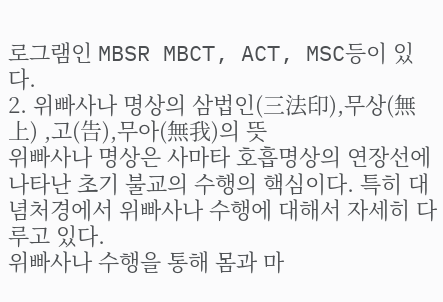로그램인 MBSR MBCT, ACT, MSC등이 있다.
2. 위빠사나 명상의 삼법인(三法印),무상(無上) ,고(告),무아(無我)의 뜻
위빠사나 명상은 사마타 호흡명상의 연장선에 나타난 초기 불교의 수행의 핵심이다. 특히 대념처경에서 위빠사나 수행에 대해서 자세히 다루고 있다.
위빠사나 수행을 통해 몸과 마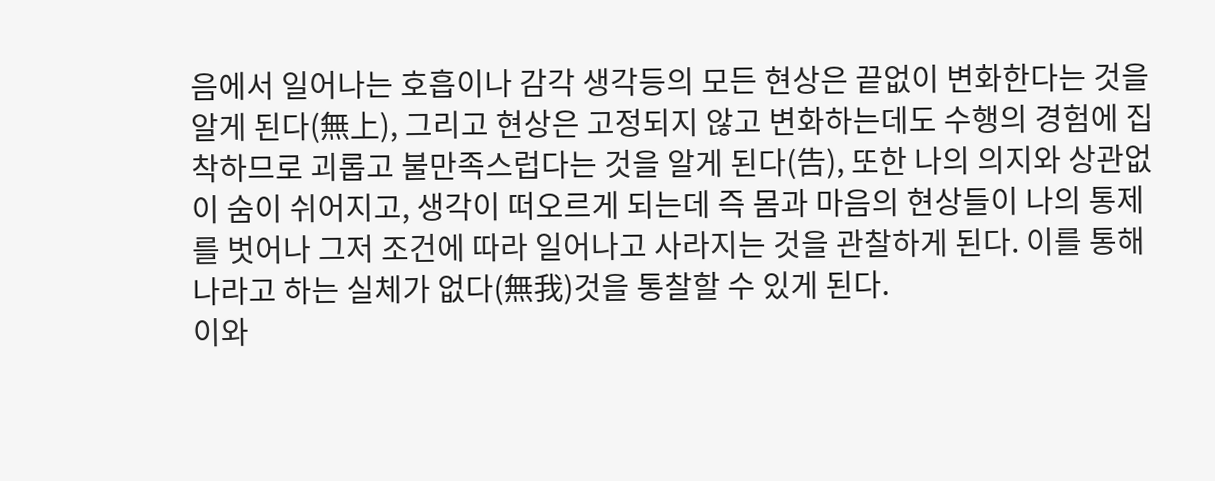음에서 일어나는 호흡이나 감각 생각등의 모든 현상은 끝없이 변화한다는 것을 알게 된다(無上), 그리고 현상은 고정되지 않고 변화하는데도 수행의 경험에 집착하므로 괴롭고 불만족스럽다는 것을 알게 된다(告), 또한 나의 의지와 상관없이 숨이 쉬어지고, 생각이 떠오르게 되는데 즉 몸과 마음의 현상들이 나의 통제를 벗어나 그저 조건에 따라 일어나고 사라지는 것을 관찰하게 된다. 이를 통해 나라고 하는 실체가 없다(無我)것을 통찰할 수 있게 된다.
이와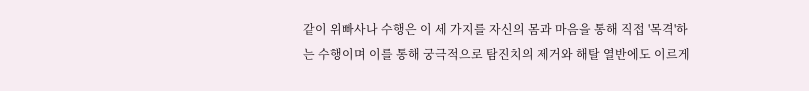같이 위빠사나 수행은 이 세 가지를 자신의 몸과 마음을 통해 직접 '목격'하는 수행이며 이를 통해 궁극적으로 탐진치의 제거와 해탈 열반에도 이르게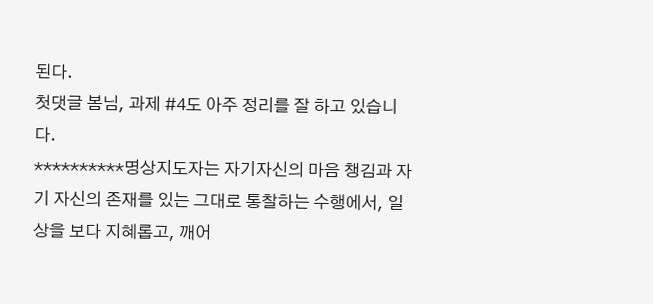된다.
첫댓글 봄님, 과제 #4도 아주 정리를 잘 하고 있습니다.
**********명상지도자는 자기자신의 마음 챙김과 자기 자신의 존재를 있는 그대로 통찰하는 수행에서, 일상을 보다 지혜롭고, 깨어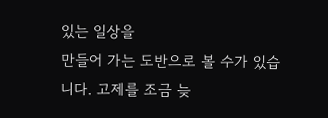있는 일상을
만들어 가는 도반으로 볼 수가 있습니다. 고제를 조금 늦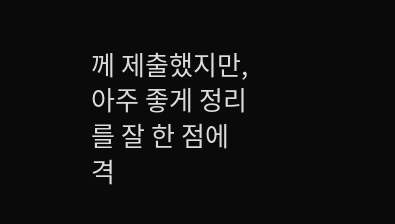께 제출했지만, 아주 좋게 정리를 잘 한 점에 격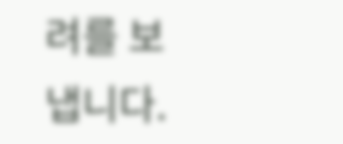려를 보냅니다.